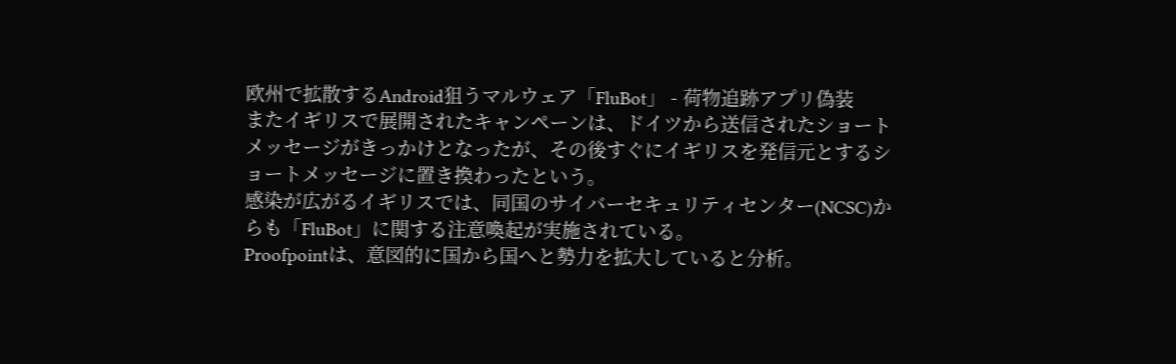欧州で拡散するAndroid狙うマルウェア「FluBot」 - 荷物追跡アプリ偽装
またイギリスで展開されたキャンペーンは、ドイツから送信されたショートメッセージがきっかけとなったが、その後すぐにイギリスを発信元とするショートメッセージに置き換わったという。
感染が広がるイギリスでは、同国のサイバーセキュリティセンター(NCSC)からも「FluBot」に関する注意喚起が実施されている。
Proofpointは、意図的に国から国へと勢力を拡大していると分析。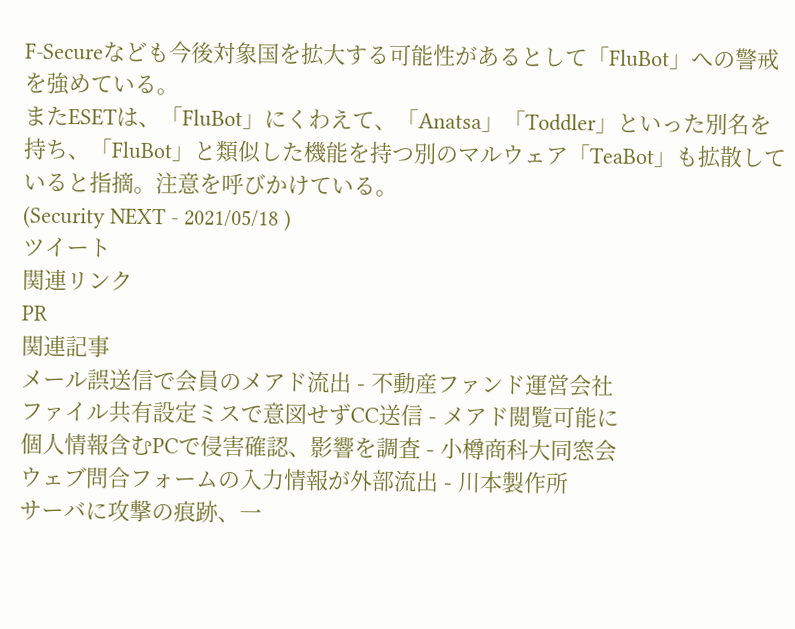F-Secureなども今後対象国を拡大する可能性があるとして「FluBot」への警戒を強めている。
またESETは、「FluBot」にくわえて、「Anatsa」「Toddler」といった別名を持ち、「FluBot」と類似した機能を持つ別のマルウェア「TeaBot」も拡散していると指摘。注意を呼びかけている。
(Security NEXT - 2021/05/18 )
ツイート
関連リンク
PR
関連記事
メール誤送信で会員のメアド流出 - 不動産ファンド運営会社
ファイル共有設定ミスで意図せずCC送信 - メアド閲覧可能に
個人情報含むPCで侵害確認、影響を調査 - 小樽商科大同窓会
ウェブ問合フォームの入力情報が外部流出 - 川本製作所
サーバに攻撃の痕跡、一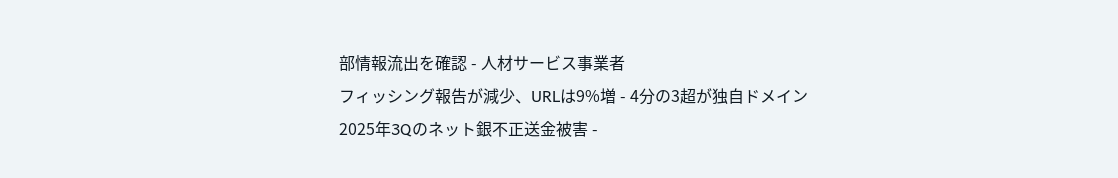部情報流出を確認 - 人材サービス事業者
フィッシング報告が減少、URLは9%増 - 4分の3超が独自ドメイン
2025年3Qのネット銀不正送金被害 -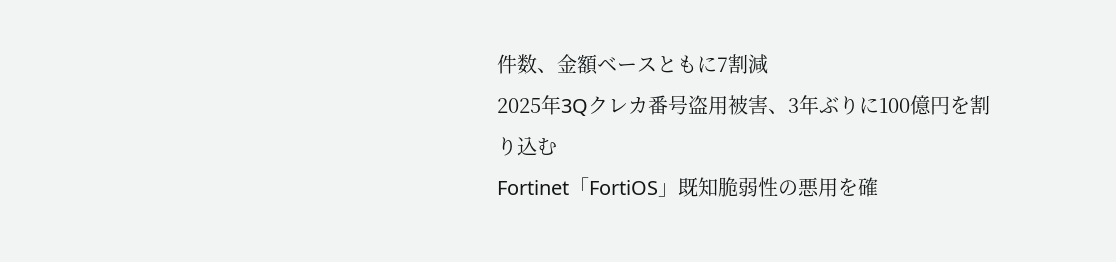件数、金額ベースともに7割減
2025年3Qクレカ番号盗用被害、3年ぶりに100億円を割り込む
Fortinet「FortiOS」既知脆弱性の悪用を確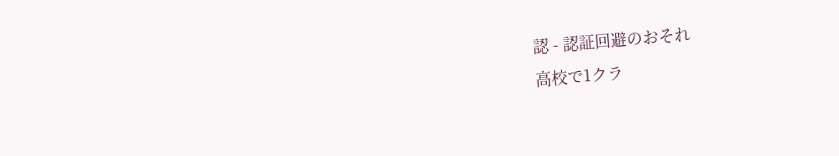認 - 認証回避のおそれ
高校で1クラ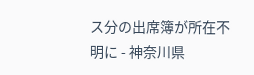ス分の出席簿が所在不明に - 神奈川県